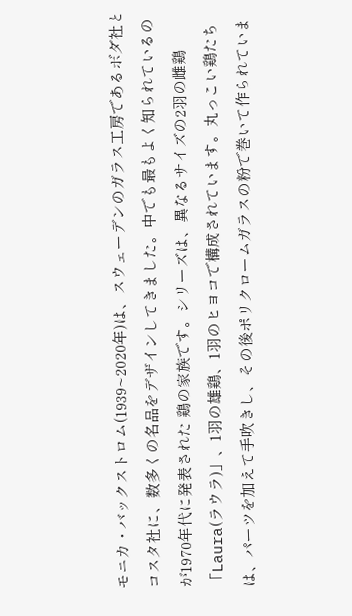モニカ・バックストロム(1939~2020年)は、スウェーデンのガラス工房であるボダ社とコスタ社に、数多くの名品をデザインしてきました。中でも最もよく知られているのが1970年代に発表された 鶏の家族です。シリーズは、異なるサイズの2羽の雌鶏「Laura(ラウラ)」、1羽の雄鶏、1羽のヒヨコで構成されています。丸っこい鶏たちは、パーツを加えて手吹きし、その後ポリクロームガラスの粉で巻いて作られていま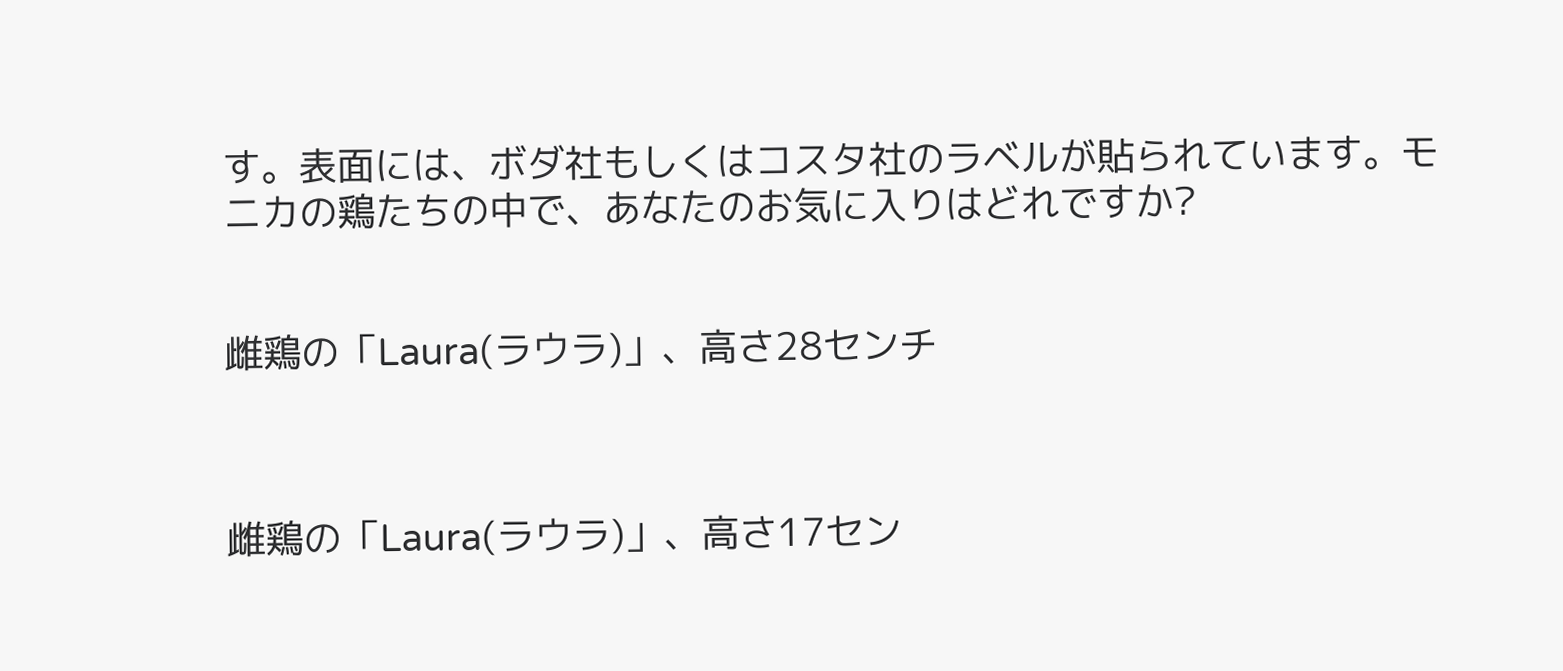す。表面には、ボダ社もしくはコスタ社のラベルが貼られています。モニカの鶏たちの中で、あなたのお気に入りはどれですか?


雌鶏の「Laura(ラウラ)」、高さ28センチ



雌鶏の「Laura(ラウラ)」、高さ17セン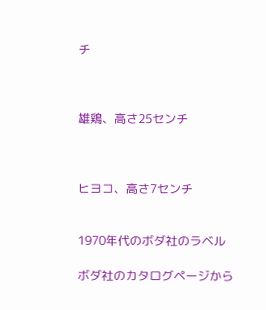チ



雄鶏、高さ25センチ



ヒヨコ、高さ7センチ


1970年代のボダ社のラベル

ボダ社のカタログページから